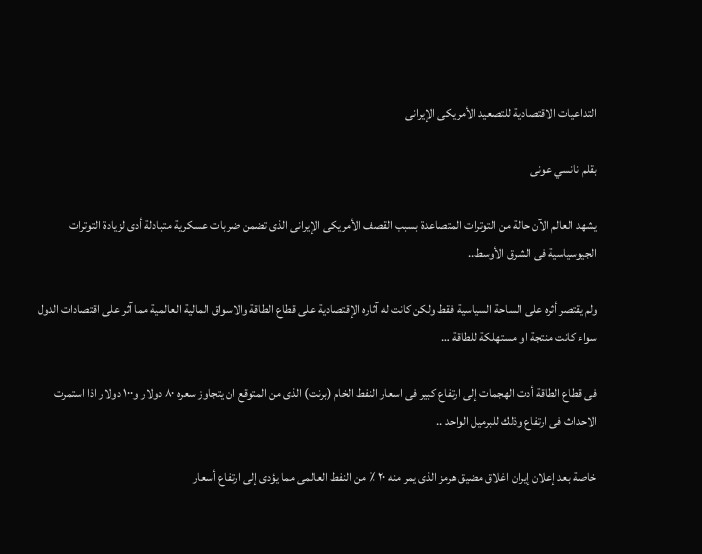التداعيات الاقتصادية للتصعيد الأمريكى الإيرانى

بقلم نانسي عونى

يشهد العالم الآن حالة من التوترات المتصاعدة بسبب القصف الأمريكى الإيرانى الذى تضمن ضربات عسكرية متبادلة أدى لزيادة التوترات الجيوسياسية فى الشرق الأوسط..

ولم يقتصر أثره على الساحة السياسية فقط ولكن كانت له آثاره الإقتصادية على قطاع الطاقة والاسواق المالية العالمية مما آثر على اقتصادات الدول سواء كانت منتجة او مستهلكة للطاقة …

فى قطاع الطاقة أدت الهجمات إلى ارتفاع كبير فى اسعار النفط الخام (برنت) الذى من المتوقع ان يتجاوز سعره ٨٠ دولار و١٠٠ دولار اذا استمرت الاحداث فى ارتفاع وذلك للبرميل الواحد ..

خاصة بعد إعلان إيران اغلاق مضيق هرمز الذى يمر منه ٢٠ ٪ من النفط العالمى مما يؤدى إلى ارتفاع أسعار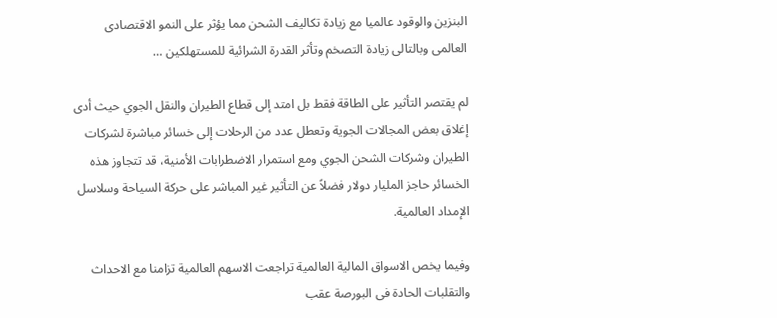البنزين والوقود عالميا مع زيادة تكاليف الشحن مما يؤثر على النمو الاقتصادى العالمى وبالتالى زيادة التصخم وتأثر القدرة الشرائية للمستهلكين …

لم يقتصر التأثير على الطاقة فقط بل امتد إلى قطاع الطيران والنقل الجوي حيث أدى إغلاق بعض المجالات الجوية وتعطل عدد من الرحلات إلى خسائر مباشرة لشركات الطيران وشركات الشحن الجوي ومع استمرار الاضطرابات الأمنية، قد تتجاوز هذه الخسائر حاجز المليار دولار فضلاً عن التأثير غير المباشر على حركة السياحة وسلاسل الإمداد العالمية.

وفيما يخص الاسواق المالية العالمية تراجعت الاسهم العالمية تزامنا مع الاحداث والتقلبات الحادة فى البورصة عقب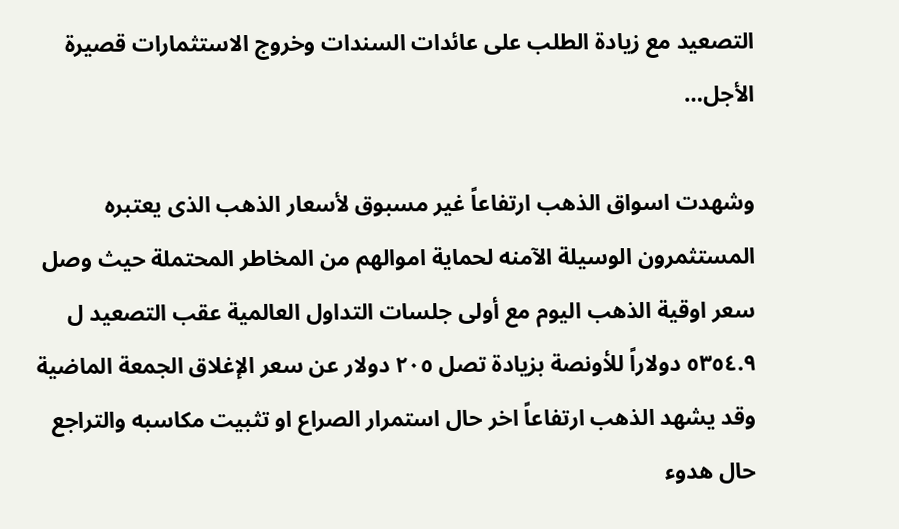التصعيد مع زيادة الطلب على عائدات السندات وخروج الاستثمارات قصيرة الأجل…

وشهدت اسواق الذهب ارتفاعاً غير مسبوق لأسعار الذهب الذى يعتبره المستثمرون الوسيلة الآمنه لحماية اموالهم من المخاطر المحتملة حيث وصل سعر اوقية الذهب اليوم مع أولى جلسات التداول العالمية عقب التصعيد ل ٥٣٥٤.٩ دولاراً للأونصة بزيادة تصل ٢٠٥ دولار عن سعر الإغلاق الجمعة الماضية وقد يشهد الذهب ارتفاعاً اخر حال استمرار الصراع او تثبيت مكاسبه والتراجع حال هدوء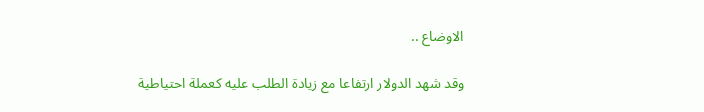الاوضاع ..

وقد شهد الدولار ارتفاعا مع زيادة الطلب عليه كعملة احتياطية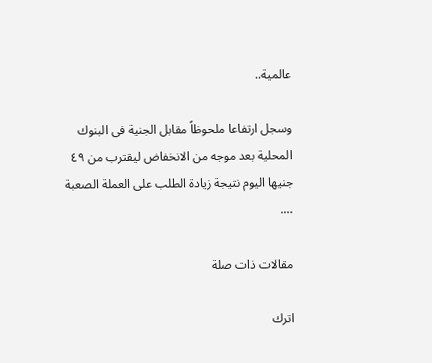عالمية..

وسجل ارتفاعا ملحوظاً مقابل الجنية فى البنوك المحلية بعد موجه من الانخفاض ليقترب من ٤٩ جنيها اليوم نتيجة زيادة الطلب على العملة الصعبة ….

مقالات ذات صلة

اترك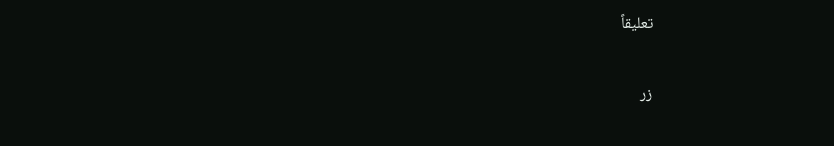تعليقاً

زر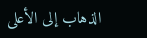الذهاب إلى الأعلى